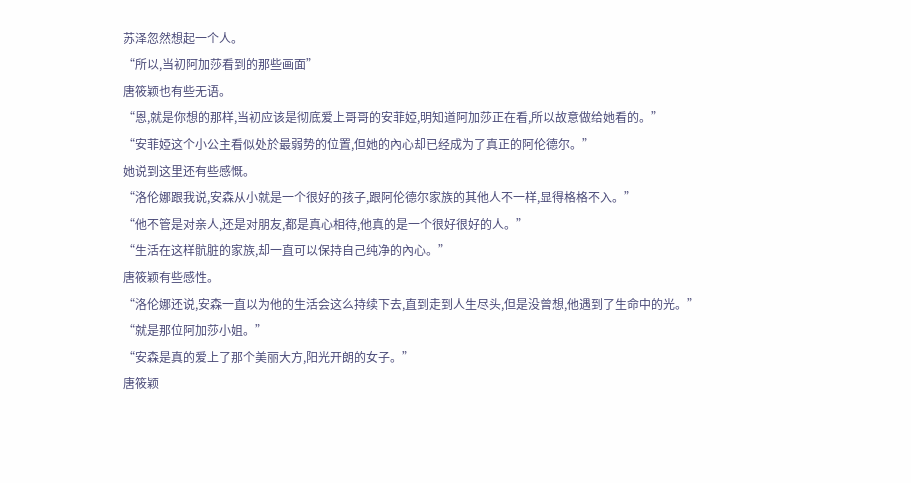苏泽忽然想起一个人。
“所以,当初阿加莎看到的那些画面”
唐筱颖也有些无语。
“恩,就是你想的那样,当初应该是彻底爱上哥哥的安菲婭,明知道阿加莎正在看,所以故意做给她看的。”
“安菲婭这个小公主看似处於最弱势的位置,但她的內心却已经成为了真正的阿伦德尔。”
她说到这里还有些感慨。
“洛伦娜跟我说,安森从小就是一个很好的孩子,跟阿伦德尔家族的其他人不一样,显得格格不入。”
“他不管是对亲人,还是对朋友,都是真心相待,他真的是一个很好很好的人。”
“生活在这样骯脏的家族,却一直可以保持自己纯净的內心。”
唐筱颖有些感性。
“洛伦娜还说,安森一直以为他的生活会这么持续下去,直到走到人生尽头,但是没曾想,他遇到了生命中的光。”
“就是那位阿加莎小姐。”
“安森是真的爱上了那个美丽大方,阳光开朗的女子。”
唐筱颖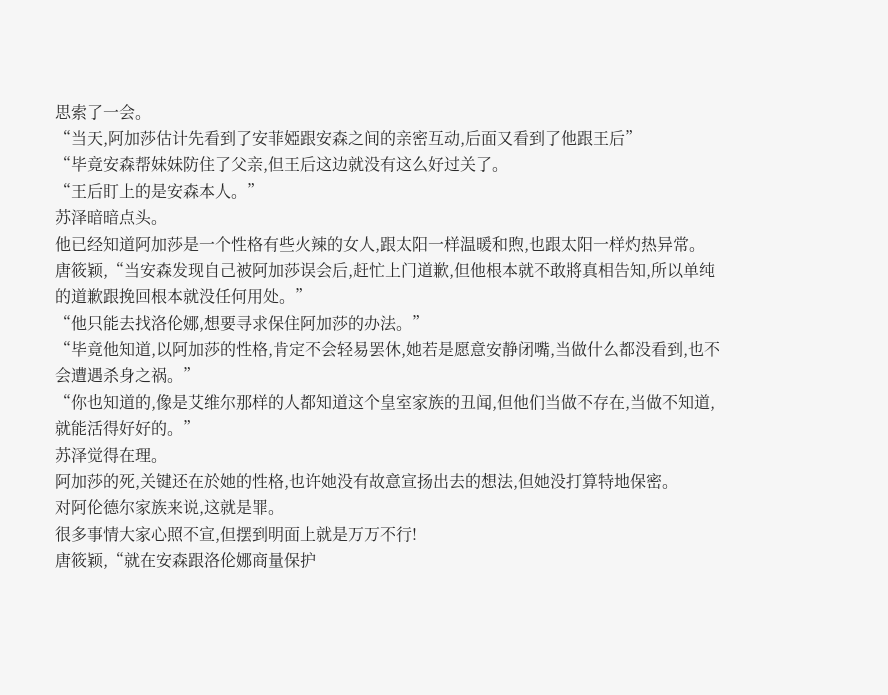思索了一会。
“当天,阿加莎估计先看到了安菲婭跟安森之间的亲密互动,后面又看到了他跟王后”
“毕竟安森帮妹妹防住了父亲,但王后这边就没有这么好过关了。
“王后盯上的是安森本人。”
苏泽暗暗点头。
他已经知道阿加莎是一个性格有些火辣的女人,跟太阳一样温暖和煦,也跟太阳一样灼热异常。
唐筱颖,“当安森发现自己被阿加莎误会后,赶忙上门道歉,但他根本就不敢將真相告知,所以单纯的道歉跟挽回根本就没任何用处。”
“他只能去找洛伦娜,想要寻求保住阿加莎的办法。”
“毕竟他知道,以阿加莎的性格,肯定不会轻易罢休,她若是愿意安静闭嘴,当做什么都没看到,也不会遭遇杀身之祸。”
“你也知道的,像是艾维尔那样的人都知道这个皇室家族的丑闻,但他们当做不存在,当做不知道,就能活得好好的。”
苏泽觉得在理。
阿加莎的死,关键还在於她的性格,也许她没有故意宣扬出去的想法,但她没打算特地保密。
对阿伦德尔家族来说,这就是罪。
很多事情大家心照不宣,但摆到明面上就是万万不行!
唐筱颖,“就在安森跟洛伦娜商量保护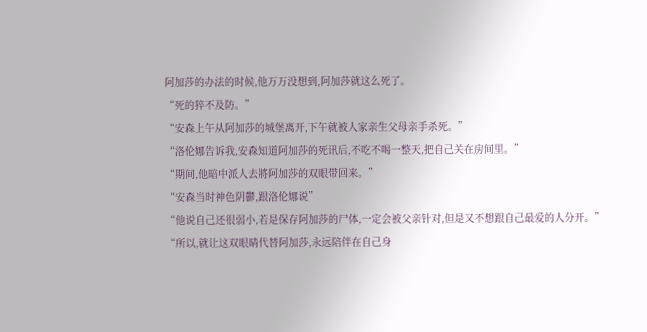阿加莎的办法的时候,他万万没想到,阿加莎就这么死了。
“死的猝不及防。”
“安森上午从阿加莎的城堡离开,下午就被人家亲生父母亲手杀死。”
“洛伦娜告诉我,安森知道阿加莎的死讯后,不吃不喝一整天,把自己关在房间里。”
“期间,他暗中派人去將阿加莎的双眼带回来。”
“安森当时神色阴鬱,跟洛伦娜说”
“他说自己还很弱小,若是保存阿加莎的尸体,一定会被父亲针对,但是又不想跟自己最爱的人分开。”
“所以,就让这双眼睛代替阿加莎,永远陪伴在自己身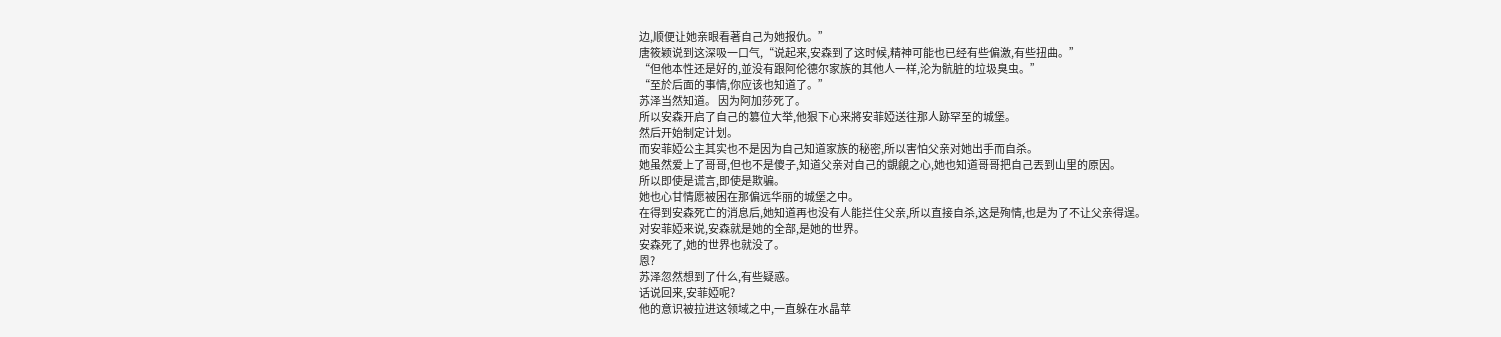边,顺便让她亲眼看著自己为她报仇。”
唐筱颖说到这深吸一口气,“说起来,安森到了这时候,精神可能也已经有些偏激,有些扭曲。”
“但他本性还是好的,並没有跟阿伦德尔家族的其他人一样,沦为骯脏的垃圾臭虫。”
“至於后面的事情,你应该也知道了。”
苏泽当然知道。 因为阿加莎死了。
所以安森开启了自己的篡位大举,他狠下心来將安菲婭送往那人跡罕至的城堡。
然后开始制定计划。
而安菲婭公主其实也不是因为自己知道家族的秘密,所以害怕父亲对她出手而自杀。
她虽然爱上了哥哥,但也不是傻子,知道父亲对自己的覬覦之心,她也知道哥哥把自己丟到山里的原因。
所以即使是谎言,即使是欺骗。
她也心甘情愿被困在那偏远华丽的城堡之中。
在得到安森死亡的消息后,她知道再也没有人能拦住父亲,所以直接自杀,这是殉情,也是为了不让父亲得逞。
对安菲婭来说,安森就是她的全部,是她的世界。
安森死了,她的世界也就没了。
恩?
苏泽忽然想到了什么,有些疑惑。
话说回来,安菲婭呢?
他的意识被拉进这领域之中,一直躲在水晶苹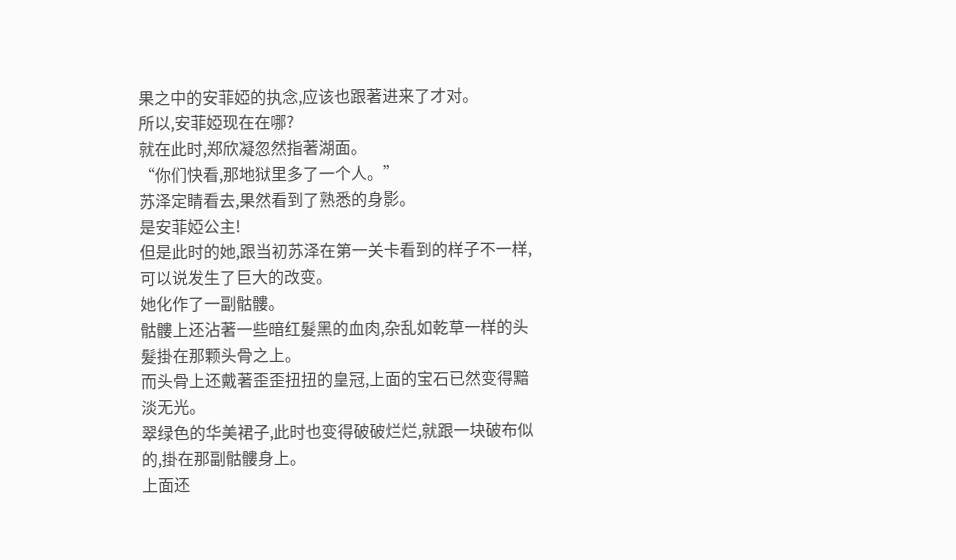果之中的安菲婭的执念,应该也跟著进来了才对。
所以,安菲婭现在在哪?
就在此时,郑欣凝忽然指著湖面。
“你们快看,那地狱里多了一个人。”
苏泽定睛看去,果然看到了熟悉的身影。
是安菲婭公主!
但是此时的她,跟当初苏泽在第一关卡看到的样子不一样,可以说发生了巨大的改变。
她化作了一副骷髏。
骷髏上还沾著一些暗红髮黑的血肉,杂乱如乾草一样的头髮掛在那颗头骨之上。
而头骨上还戴著歪歪扭扭的皇冠,上面的宝石已然变得黯淡无光。
翠绿色的华美裙子,此时也变得破破烂烂,就跟一块破布似的,掛在那副骷髏身上。
上面还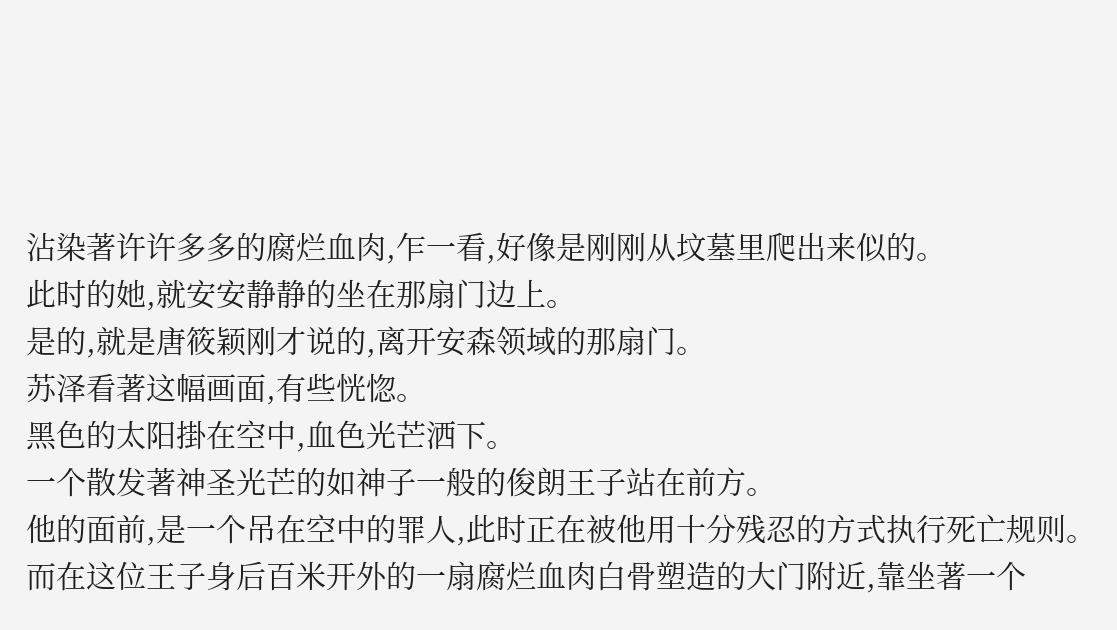沾染著许许多多的腐烂血肉,乍一看,好像是刚刚从坟墓里爬出来似的。
此时的她,就安安静静的坐在那扇门边上。
是的,就是唐筱颖刚才说的,离开安森领域的那扇门。
苏泽看著这幅画面,有些恍惚。
黑色的太阳掛在空中,血色光芒洒下。
一个散发著神圣光芒的如神子一般的俊朗王子站在前方。
他的面前,是一个吊在空中的罪人,此时正在被他用十分残忍的方式执行死亡规则。
而在这位王子身后百米开外的一扇腐烂血肉白骨塑造的大门附近,靠坐著一个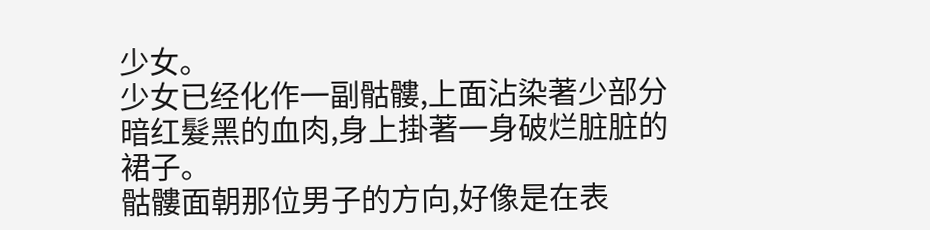少女。
少女已经化作一副骷髏,上面沾染著少部分暗红髮黑的血肉,身上掛著一身破烂脏脏的裙子。
骷髏面朝那位男子的方向,好像是在表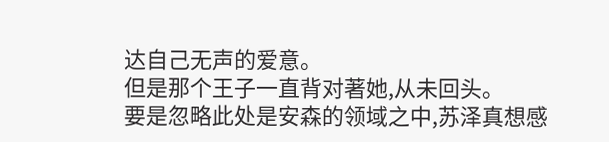达自己无声的爱意。
但是那个王子一直背对著她,从未回头。
要是忽略此处是安森的领域之中,苏泽真想感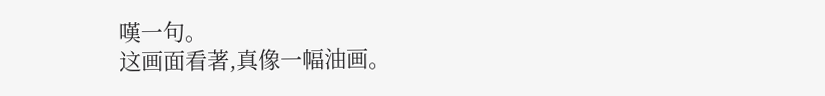嘆一句。
这画面看著,真像一幅油画。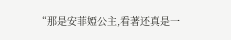“那是安菲婭公主,看著还真是一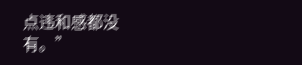点违和感都没有。”